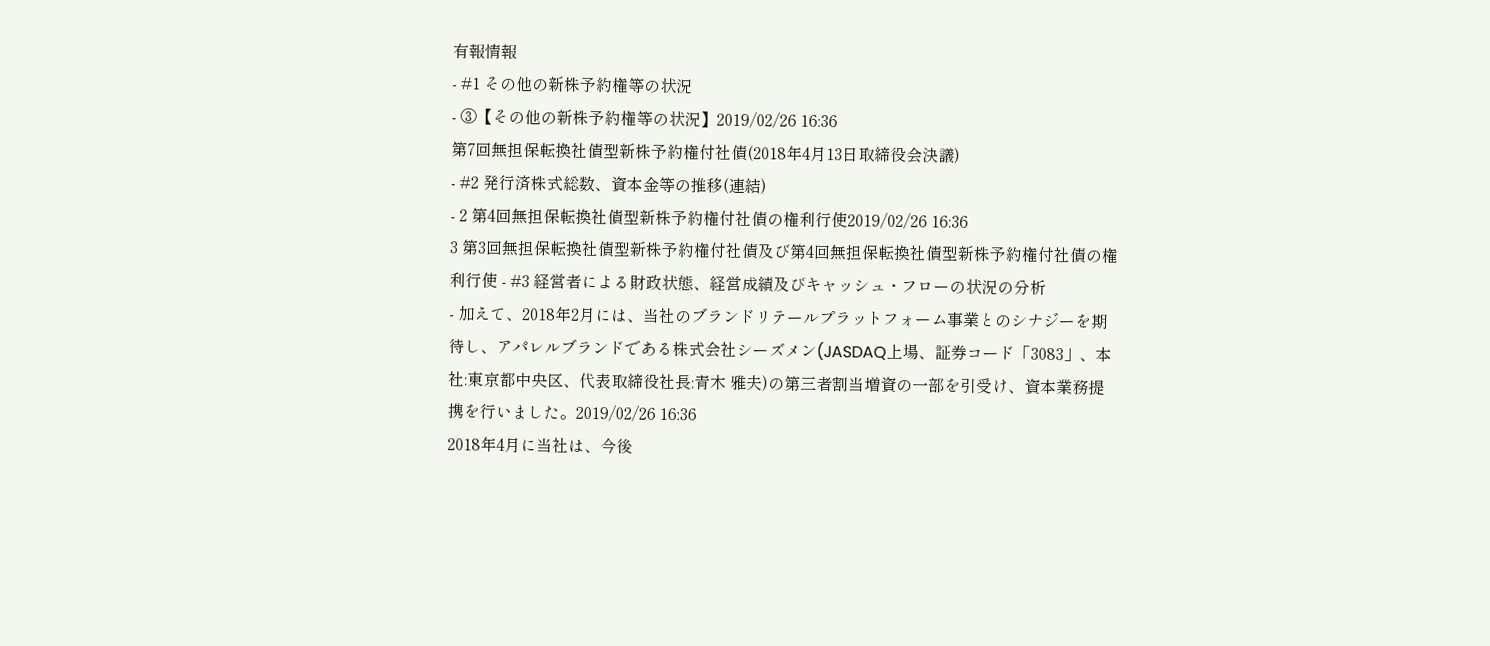有報情報
- #1 その他の新株予約権等の状況
- ③【その他の新株予約権等の状況】2019/02/26 16:36
第7回無担保転換社債型新株予約権付社債(2018年4月13日取締役会決議)
- #2 発行済株式総数、資本金等の推移(連結)
- 2 第4回無担保転換社債型新株予約権付社債の権利行使2019/02/26 16:36
3 第3回無担保転換社債型新株予約権付社債及び第4回無担保転換社債型新株予約権付社債の権利行使 - #3 経営者による財政状態、経営成績及びキャッシュ・フローの状況の分析
- 加えて、2018年2月には、当社のブランドリテールプラットフォーム事業とのシナジーを期待し、アパレルブランドである株式会社シーズメン(JASDAQ上場、証券コード「3083」、本社:東京都中央区、代表取締役社長:青木 雅夫)の第三者割当増資の一部を引受け、資本業務提携を行いました。2019/02/26 16:36
2018年4月に当社は、今後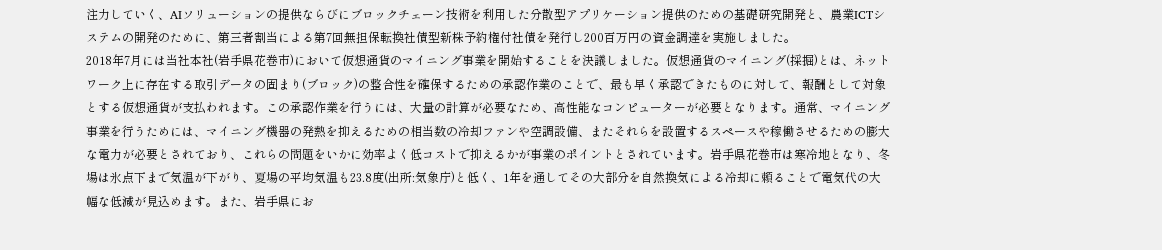注力していく、AIソリューションの提供ならびにブロックチェーン技術を利用した分散型アプリケーション提供のための基礎研究開発と、農業ICTシステムの開発のために、第三者割当による第7回無担保転換社債型新株予約権付社債を発行し200百万円の資金調達を実施しました。
2018年7月には当社本社(岩手県花巻市)において仮想通貨のマイニング事業を開始することを決議しました。仮想通貨のマイニング(採掘)とは、ネットワーク上に存在する取引データの固まり(ブロック)の整合性を確保するための承認作業のことで、最も早く承認できたものに対して、報酬として対象とする仮想通貨が支払われます。この承認作業を行うには、大量の計算が必要なため、高性能なコンピューターが必要となります。通常、マイニング事業を行うためには、マイニング機器の発熱を抑えるための相当数の冷却ファンや空調設備、またそれらを設置するスペースや稼働させるための膨大な電力が必要とされており、これらの問題をいかに効率よく低コストで抑えるかが事業のポイントとされています。岩手県花巻市は寒冷地となり、冬場は氷点下まで気温が下がり、夏場の平均気温も23.8度(出所:気象庁)と低く、1年を通してその大部分を自然換気による冷却に頼ることで電気代の大幅な低減が見込めます。また、岩手県にお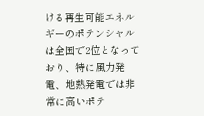ける再生可能エネルギーのポテンシャルは全国で2位となっており、特に風力発電、地熱発電では非常に高いポテ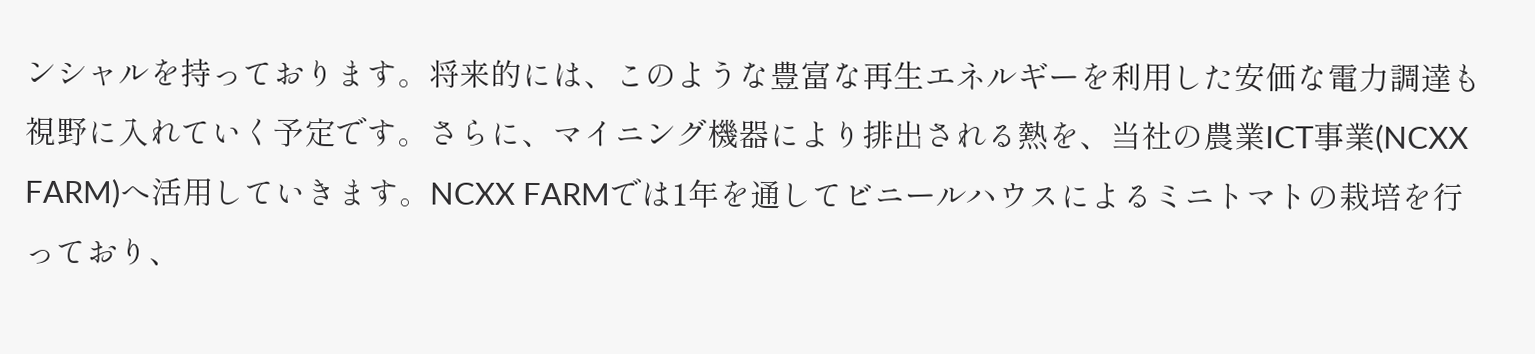ンシャルを持っております。将来的には、このような豊富な再生エネルギーを利用した安価な電力調達も視野に入れていく予定です。さらに、マイニング機器により排出される熱を、当社の農業ICT事業(NCXX FARM)へ活用していきます。NCXX FARMでは1年を通してビニールハウスによるミニトマトの栽培を行っており、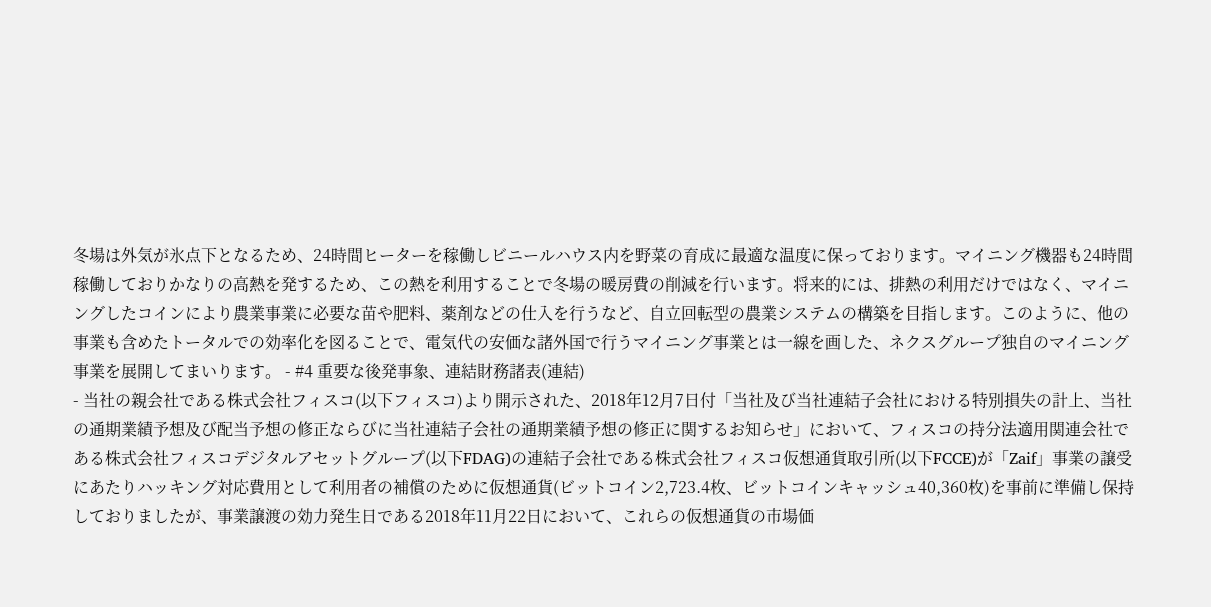冬場は外気が氷点下となるため、24時間ヒーターを稼働しビニールハウス内を野菜の育成に最適な温度に保っております。マイニング機器も24時間稼働しておりかなりの高熱を発するため、この熱を利用することで冬場の暖房費の削減を行います。将来的には、排熱の利用だけではなく、マイニングしたコインにより農業事業に必要な苗や肥料、薬剤などの仕入を行うなど、自立回転型の農業システムの構築を目指します。このように、他の事業も含めたトータルでの効率化を図ることで、電気代の安価な諸外国で行うマイニング事業とは一線を画した、ネクスグループ独自のマイニング事業を展開してまいります。 - #4 重要な後発事象、連結財務諸表(連結)
- 当社の親会社である株式会社フィスコ(以下フィスコ)より開示された、2018年12月7日付「当社及び当社連結子会社における特別損失の計上、当社の通期業績予想及び配当予想の修正ならびに当社連結子会社の通期業績予想の修正に関するお知らせ」において、フィスコの持分法適用関連会社である株式会社フィスコデジタルアセットグループ(以下FDAG)の連結子会社である株式会社フィスコ仮想通貨取引所(以下FCCE)が「Zaif」事業の譲受にあたりハッキング対応費用として利用者の補償のために仮想通貨(ビットコイン2,723.4枚、ビットコインキャッシュ40,360枚)を事前に準備し保持しておりましたが、事業譲渡の効力発生日である2018年11月22日において、これらの仮想通貨の市場価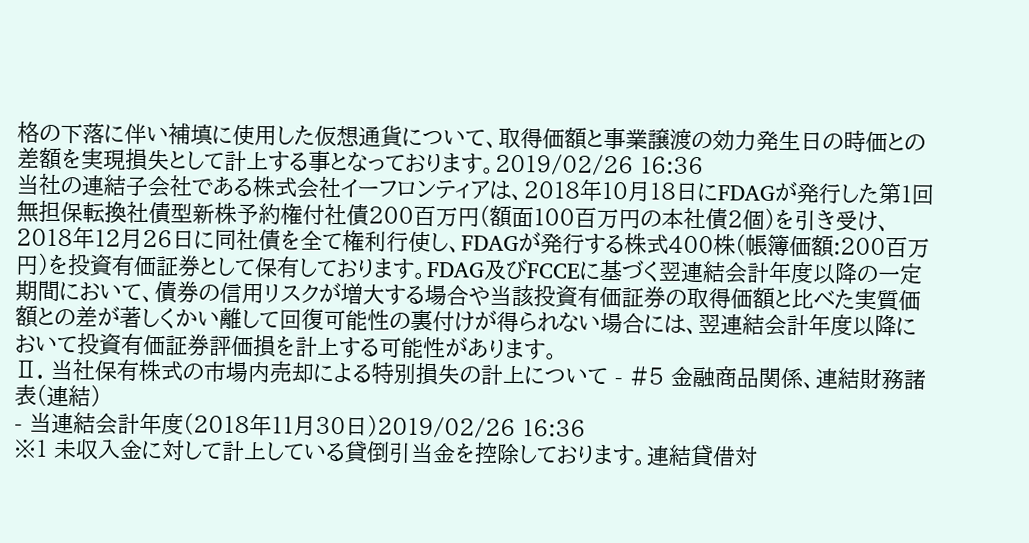格の下落に伴い補填に使用した仮想通貨について、取得価額と事業譲渡の効力発生日の時価との差額を実現損失として計上する事となっております。2019/02/26 16:36
当社の連結子会社である株式会社イーフロンティアは、2018年10月18日にFDAGが発行した第1回無担保転換社債型新株予約権付社債200百万円(額面100百万円の本社債2個)を引き受け、2018年12月26日に同社債を全て権利行使し、FDAGが発行する株式400株(帳簿価額:200百万円)を投資有価証券として保有しております。FDAG及びFCCEに基づく翌連結会計年度以降の一定期間において、債券の信用リスクが増大する場合や当該投資有価証券の取得価額と比べた実質価額との差が著しくかい離して回復可能性の裏付けが得られない場合には、翌連結会計年度以降において投資有価証券評価損を計上する可能性があります。
Ⅱ. 当社保有株式の市場内売却による特別損失の計上について - #5 金融商品関係、連結財務諸表(連結)
- 当連結会計年度(2018年11月30日)2019/02/26 16:36
※1 未収入金に対して計上している貸倒引当金を控除しております。連結貸借対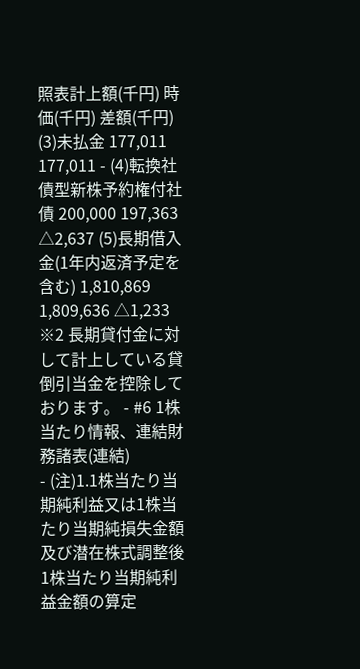照表計上額(千円) 時価(千円) 差額(千円) (3)未払金 177,011 177,011 - (4)転換社債型新株予約権付社債 200,000 197,363 △2,637 (5)長期借入金(1年内返済予定を含む) 1,810,869 1,809,636 △1,233
※2 長期貸付金に対して計上している貸倒引当金を控除しております。 - #6 1株当たり情報、連結財務諸表(連結)
- (注)1.1株当たり当期純利益又は1株当たり当期純損失金額及び潜在株式調整後1株当たり当期純利益金額の算定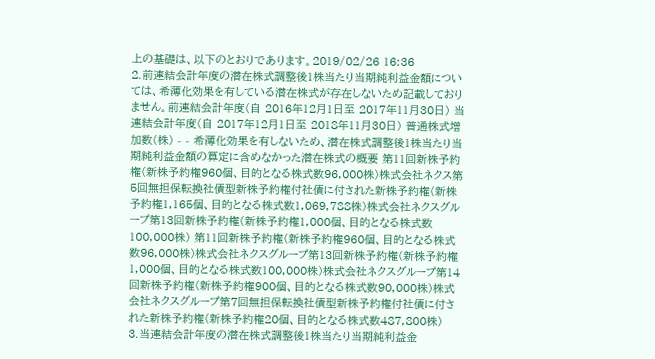上の基礎は、以下のとおりであります。2019/02/26 16:36
2.前連結会計年度の潜在株式調整後1株当たり当期純利益金額については、希薄化効果を有している潜在株式が存在しないため記載しておりません。前連結会計年度(自 2016年12月1日至 2017年11月30日) 当連結会計年度(自 2017年12月1日至 2018年11月30日) 普通株式増加数(株) - - 希薄化効果を有しないため、潜在株式調整後1株当たり当期純利益金額の算定に含めなかった潜在株式の概要 第11回新株予約権(新株予約権960個、目的となる株式数96,000株)株式会社ネクス第5回無担保転換社債型新株予約権付社債に付された新株予約権(新株予約権1,165個、目的となる株式数1,069,788株)株式会社ネクスグループ第13回新株予約権(新株予約権1,000個、目的となる株式数100,000株) 第11回新株予約権(新株予約権960個、目的となる株式数96,000株)株式会社ネクスグループ第13回新株予約権(新株予約権1,000個、目的となる株式数100,000株)株式会社ネクスグループ第14回新株予約権(新株予約権900個、目的となる株式数90,000株)株式会社ネクスグループ第7回無担保転換社債型新株予約権付社債に付された新株予約権(新株予約権20個、目的となる株式数487,800株)
3.当連結会計年度の潜在株式調整後1株当たり当期純利益金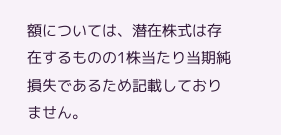額については、潜在株式は存在するものの1株当たり当期純損失であるため記載しておりません。